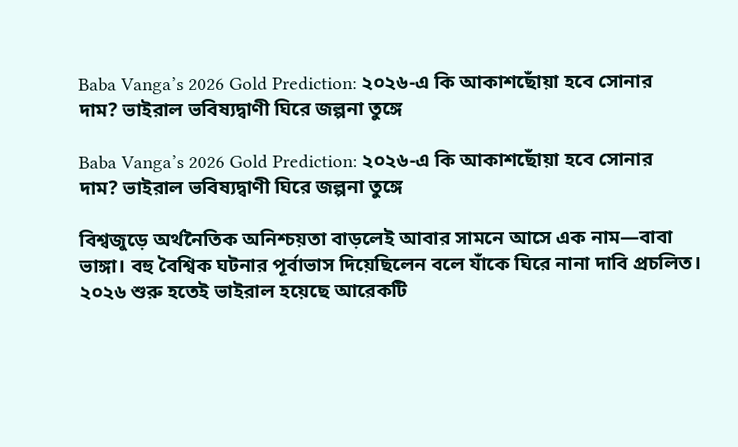Baba Vanga’s 2026 Gold Prediction: ২০২৬-এ কি আকাশছোঁয়া হবে সোনার দাম? ভাইরাল ভবিষ্যদ্বাণী ঘিরে জল্পনা তুঙ্গে

Baba Vanga’s 2026 Gold Prediction: ২০২৬-এ কি আকাশছোঁয়া হবে সোনার দাম? ভাইরাল ভবিষ্যদ্বাণী ঘিরে জল্পনা তুঙ্গে

বিশ্বজুড়ে অর্থনৈতিক অনিশ্চয়তা বাড়লেই আবার সামনে আসে এক নাম—বাবা ভাঙ্গা। বহু বৈশ্বিক ঘটনার পূর্বাভাস দিয়েছিলেন বলে যাঁকে ঘিরে নানা দাবি প্রচলিত। ২০২৬ শুরু হতেই ভাইরাল হয়েছে আরেকটি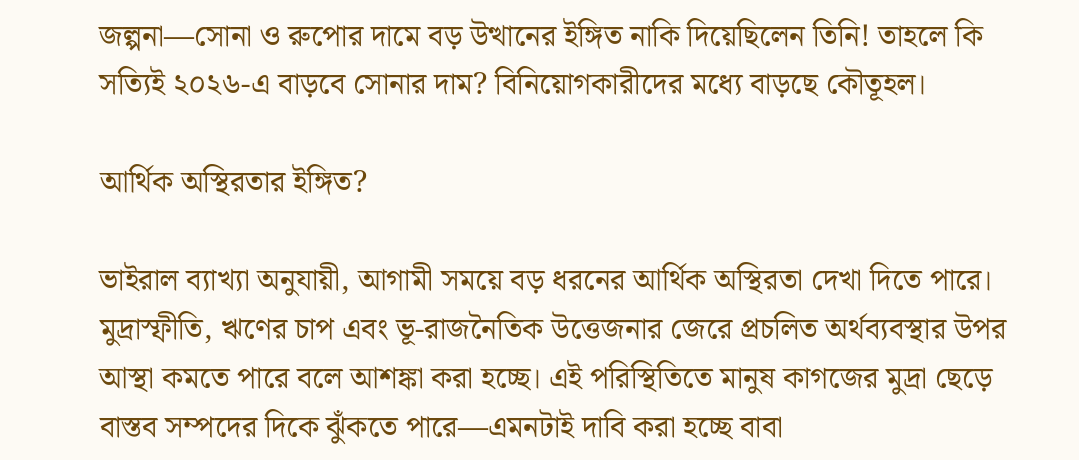জল্পনা—সোনা ও রুপোর দামে বড় উত্থানের ইঙ্গিত নাকি দিয়েছিলেন তিনি! তাহলে কি সত্যিই ২০২৬-এ বাড়বে সোনার দাম? বিনিয়োগকারীদের মধ্যে বাড়ছে কৌতূহল।

আর্থিক অস্থিরতার ইঙ্গিত?

ভাইরাল ব্যাখ্যা অনুযায়ী, আগামী সময়ে বড় ধরনের আর্থিক অস্থিরতা দেখা দিতে পারে। মুদ্রাস্ফীতি, ঋণের চাপ এবং ভূ-রাজনৈতিক উত্তেজনার জেরে প্রচলিত অর্থব্যবস্থার উপর আস্থা কমতে পারে বলে আশঙ্কা করা হচ্ছে। এই পরিস্থিতিতে মানুষ কাগজের মুদ্রা ছেড়ে বাস্তব সম্পদের দিকে ঝুঁকতে পারে—এমনটাই দাবি করা হচ্ছে বাবা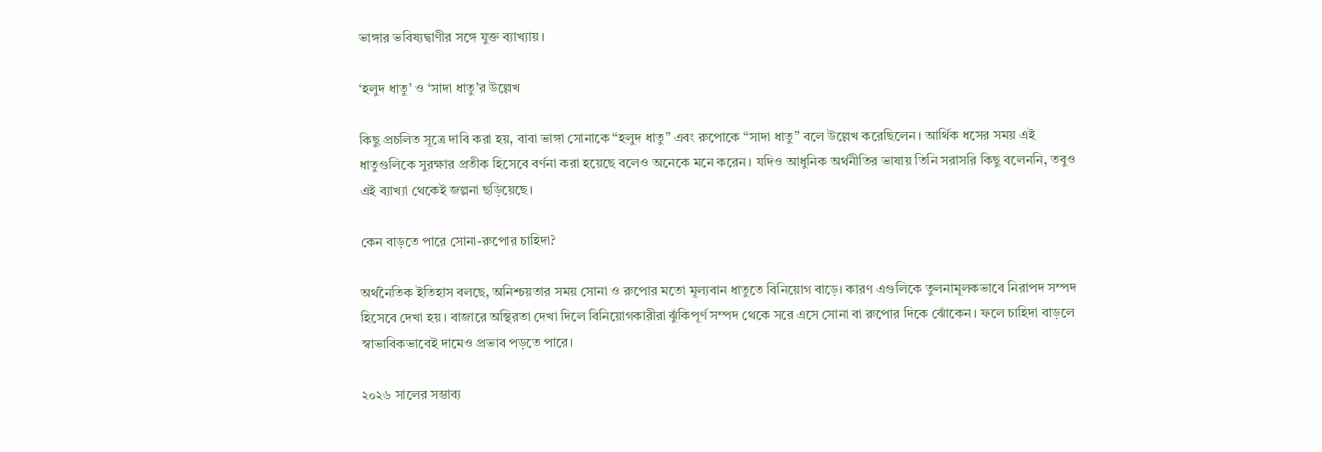ভাঙ্গার ভবিষ্যদ্বাণীর সঙ্গে যুক্ত ব্যাখ্যায়।

‘হলুদ ধাতু’ ও ‘সাদা ধাতু’র উল্লেখ

কিছু প্রচলিত সূত্রে দাবি করা হয়, বাবা ভাঙ্গা সোনাকে “হলুদ ধাতু” এবং রুপোকে “সাদা ধাতু” বলে উল্লেখ করেছিলেন। আর্থিক ধসের সময় এই ধাতুগুলিকে সুরক্ষার প্রতীক হিসেবে বর্ণনা করা হয়েছে বলেও অনেকে মনে করেন। যদিও আধুনিক অর্থনীতির ভাষায় তিনি সরাসরি কিছু বলেননি, তবুও এই ব্যাখ্যা থেকেই জল্পনা ছড়িয়েছে।

কেন বাড়তে পারে সোনা-রুপোর চাহিদা?

অর্থনৈতিক ইতিহাস বলছে, অনিশ্চয়তার সময় সোনা ও রুপোর মতো মূল্যবান ধাতুতে বিনিয়োগ বাড়ে। কারণ এগুলিকে তুলনামূলকভাবে নিরাপদ সম্পদ হিসেবে দেখা হয়। বাজারে অস্থিরতা দেখা দিলে বিনিয়োগকারীরা ঝুঁকিপূর্ণ সম্পদ থেকে সরে এসে সোনা বা রুপোর দিকে ঝোঁকেন। ফলে চাহিদা বাড়লে স্বাভাবিকভাবেই দামেও প্রভাব পড়তে পারে।

২০২৬ সালের সম্ভাব্য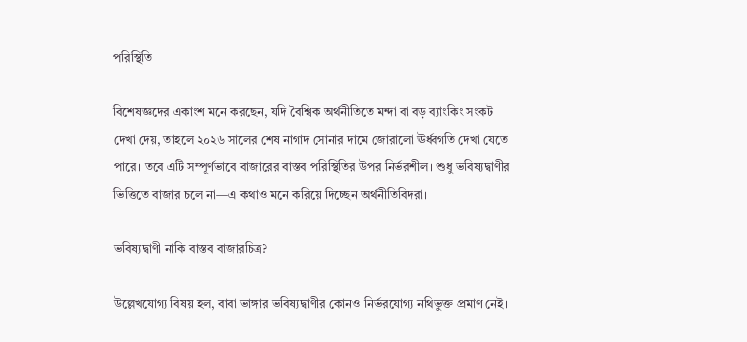পরিস্থিতি

বিশেষজ্ঞদের একাংশ মনে করছেন, যদি বৈশ্বিক অর্থনীতিতে মন্দা বা বড় ব্যাংকিং সংকট দেখা দেয়, তাহলে ২০২৬ সালের শেষ নাগাদ সোনার দামে জোরালো ঊর্ধ্বগতি দেখা যেতে পারে। তবে এটি সম্পূর্ণভাবে বাজারের বাস্তব পরিস্থিতির উপর নির্ভরশীল। শুধু ভবিষ্যদ্বাণীর ভিত্তিতে বাজার চলে না—এ কথাও মনে করিয়ে দিচ্ছেন অর্থনীতিবিদরা।

ভবিষ্যদ্বাণী নাকি বাস্তব বাজারচিত্র?

উল্লেখযোগ্য বিষয় হল, বাবা ভাঙ্গার ভবিষ্যদ্বাণীর কোনও নির্ভরযোগ্য নথিভুক্ত প্রমাণ নেই।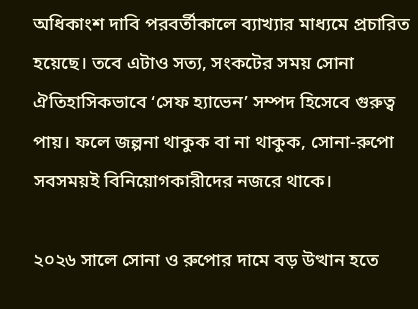অধিকাংশ দাবি পরবর্তীকালে ব্যাখ্যার মাধ্যমে প্রচারিত হয়েছে। তবে এটাও সত্য, সংকটের সময় সোনা ঐতিহাসিকভাবে ‘সেফ হ্যাভেন’ সম্পদ হিসেবে গুরুত্ব পায়। ফলে জল্পনা থাকুক বা না থাকুক, সোনা-রুপো সবসময়ই বিনিয়োগকারীদের নজরে থাকে।

২০২৬ সালে সোনা ও রুপোর দামে বড় উত্থান হতে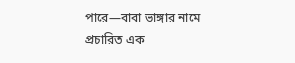পারে—বাবা ভাঙ্গার নামে প্রচারিত এক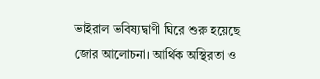ভাইরাল ভবিষ্যদ্বাণী ঘিরে শুরু হয়েছে জোর আলোচনা। আর্থিক অস্থিরতা ও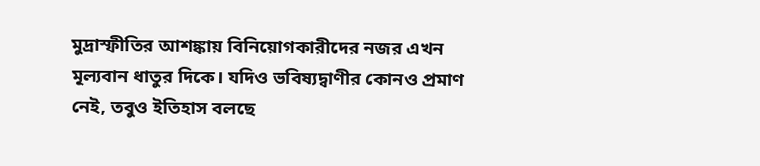মুদ্রাস্ফীতির আশঙ্কায় বিনিয়োগকারীদের নজর এখন মূল্যবান ধাতুর দিকে। যদিও ভবিষ্যদ্বাণীর কোনও প্রমাণ নেই, তবুও ইতিহাস বলছে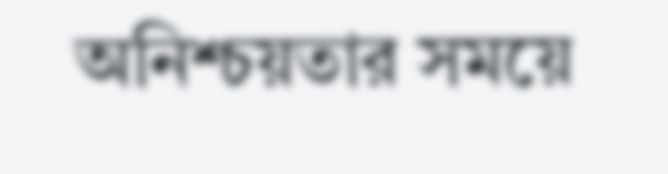অনিশ্চয়তার সময়ে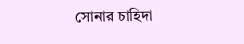সোনার চাহিদা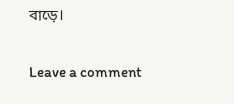বাড়ে।

Leave a comment